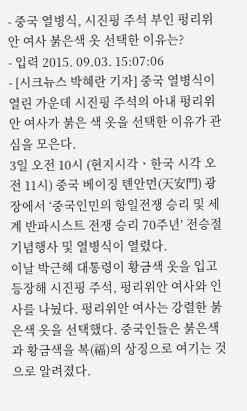- 중국 열병식, 시진핑 주석 부인 펑리위안 여사 붉은색 옷 선택한 이유는?
- 입력 2015. 09.03. 15:07:06
- [시크뉴스 박혜란 기자] 중국 열병식이 열린 가운데 시진핑 주석의 아내 펑리위안 여사가 붉은 색 옷을 선택한 이유가 관심을 모은다.
3일 오전 10시 (현지시각ㆍ한국 시각 오전 11시) 중국 베이징 톈안먼(天安門) 광장에서 ‘중국인민의 항일전쟁 승리 및 세계 반파시스트 전쟁 승리 70주년’ 전승절 기념행사 및 열병식이 열렸다.
이날 박근혜 대통령이 황금색 옷을 입고 등장해 시진핑 주석, 펑리위안 여사와 인사를 나눴다. 펑리위안 여사는 강렬한 붉은색 옷을 선택했다. 중국인들은 붉은색과 황금색을 복(福)의 상징으로 여기는 것으로 알려졌다.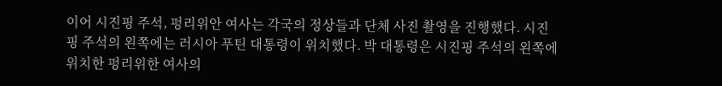이어 시진핑 주석, 펑리위안 여사는 각국의 정상들과 단체 사진 촬영을 진행했다. 시진핑 주석의 왼쪽에는 러시아 푸틴 대통령이 위치했다. 박 대통령은 시진핑 주석의 왼쪽에 위치한 펑리위한 여사의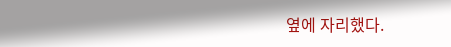옆에 자리했다.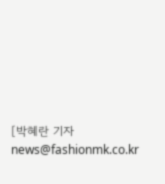[박혜란 기자 news@fashionmk.co.kr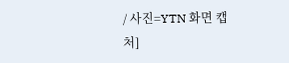/ 사진=YTN 화면 캡처]